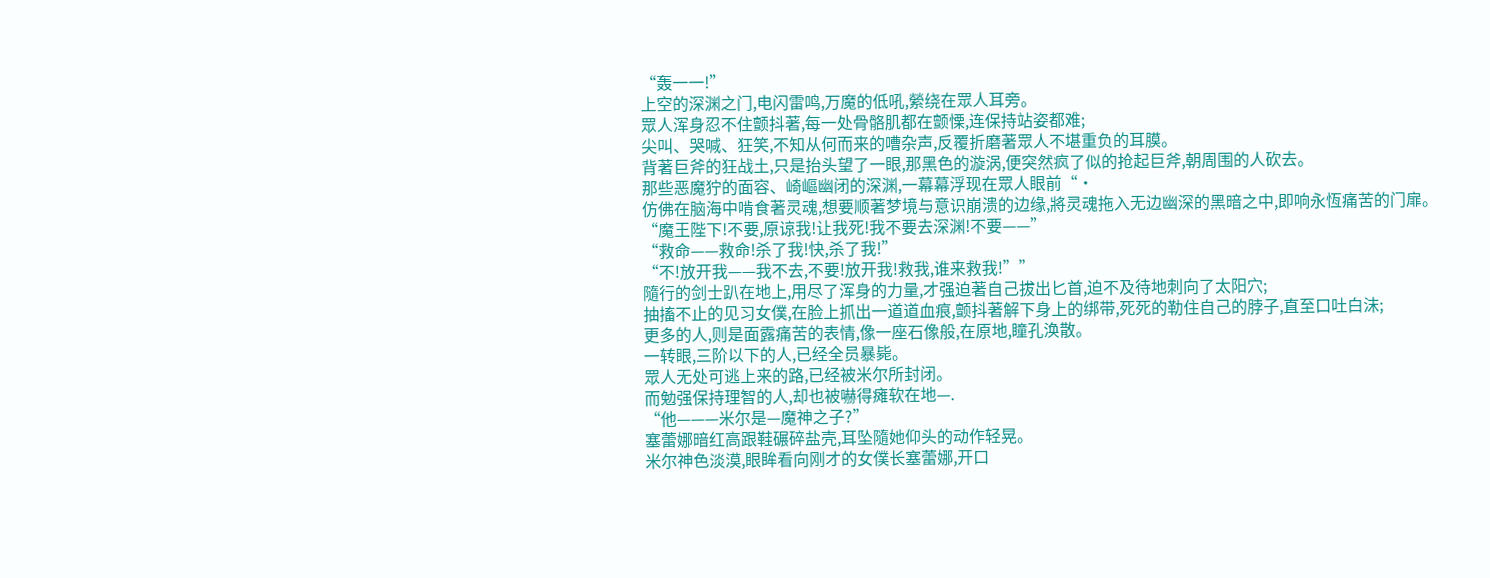“轰一一!”
上空的深渊之门,电闪雷鸣,万魔的低吼,縈绕在眾人耳旁。
眾人浑身忍不住颤抖著,每一处骨骼肌都在颤慄,连保持站姿都难;
尖叫、哭喊、狂笑,不知从何而来的嘈杂声,反覆折磨著眾人不堪重负的耳膜。
背著巨斧的狂战土,只是抬头望了一眼,那黑色的漩涡,便突然疯了似的抢起巨斧,朝周围的人砍去。
那些恶魔狞的面容、崎嶇幽闭的深渊,一幕幕浮现在眾人眼前“·
仿佛在脑海中啃食著灵魂,想要顺著梦境与意识崩溃的边缘,將灵魂拖入无边幽深的黑暗之中,即响永恆痛苦的门扉。
“魔王陛下!不要,原谅我!让我死!我不要去深渊!不要——”
“救命——救命!杀了我!快,杀了我!”
“不!放开我——我不去,不要!放开我!救我,谁来救我!””
隨行的剑士趴在地上,用尽了浑身的力量,才强迫著自己拔出匕首,迫不及待地刺向了太阳穴;
抽搐不止的见习女僕,在脸上抓出一道道血痕,颤抖著解下身上的绑带,死死的勒住自己的脖子,直至口吐白沫;
更多的人,则是面露痛苦的表情,像一座石像般,在原地,瞳孔涣散。
一转眼,三阶以下的人,已经全员暴毙。
眾人无处可逃上来的路,已经被米尔所封闭。
而勉强保持理智的人,却也被嚇得瘫软在地—.
“他———米尔是—魔神之子?”
塞蕾娜暗红高跟鞋碾碎盐壳,耳坠隨她仰头的动作轻晃。
米尔神色淡漠,眼眸看向刚才的女僕长塞蕾娜,开口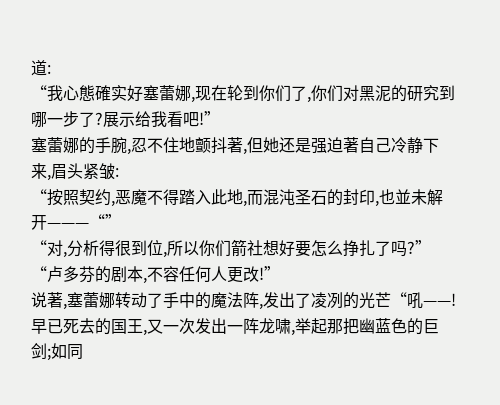道:
“我心態確实好塞蕾娜,现在轮到你们了,你们对黑泥的研究到哪一步了?展示给我看吧!”
塞蕾娜的手腕,忍不住地颤抖著,但她还是强迫著自己冷静下来,眉头紧皱:
“按照契约,恶魔不得踏入此地,而混沌圣石的封印,也並未解开———“”
“对,分析得很到位,所以你们箭社想好要怎么挣扎了吗?”
“卢多芬的剧本,不容任何人更改!”
说著,塞蕾娜转动了手中的魔法阵,发出了凌冽的光芒“吼——!
早已死去的国王,又一次发出一阵龙啸,举起那把幽蓝色的巨剑;如同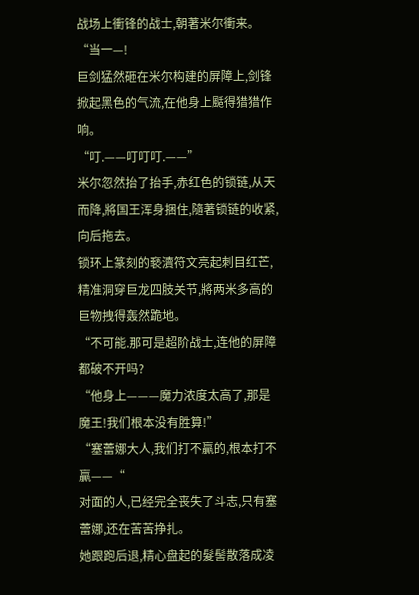战场上衝锋的战士,朝著米尔衝来。
“当一—!
巨剑猛然砸在米尔构建的屏障上,剑锋掀起黑色的气流,在他身上颳得猎猎作响。
“叮.——叮叮叮.——”
米尔忽然抬了抬手,赤红色的锁链,从天而降,將国王浑身捆住,隨著锁链的收紧,向后拖去。
锁环上篆刻的褻瀆符文亮起刺目红芒,精准洞穿巨龙四肢关节,將两米多高的巨物拽得轰然跪地。
“不可能.那可是超阶战士,连他的屏障都破不开吗?
“他身上———魔力浓度太高了,那是魔王!我们根本没有胜算!”
“塞蕾娜大人,我们打不贏的,根本打不贏——“
对面的人,已经完全丧失了斗志,只有塞蕾娜,还在苦苦挣扎。
她跟跑后退,精心盘起的髮髻散落成凌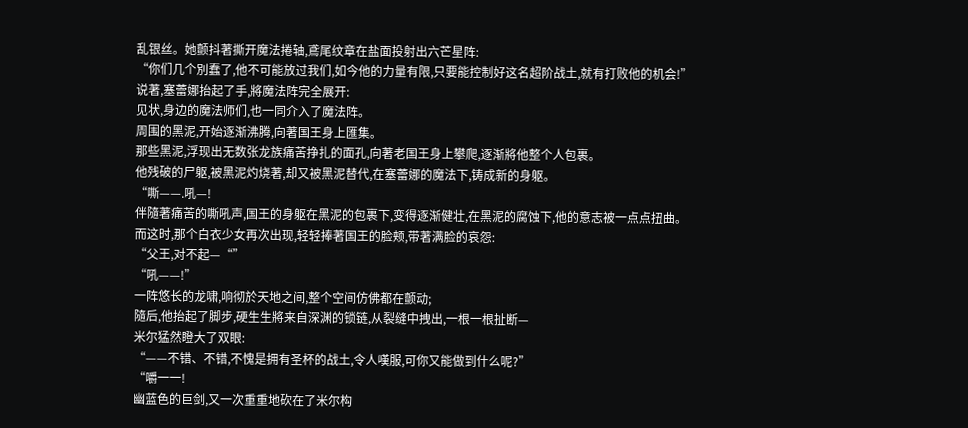乱银丝。她颤抖著撕开魔法捲轴,鳶尾纹章在盐面投射出六芒星阵:
“你们几个別蠢了,他不可能放过我们,如今他的力量有限,只要能控制好这名超阶战土,就有打败他的机会!”
说著,塞蕾娜抬起了手,將魔法阵完全展开:
见状,身边的魔法师们,也一同介入了魔法阵。
周围的黑泥,开始逐渐沸腾,向著国王身上匯集。
那些黑泥,浮现出无数张龙族痛苦挣扎的面孔,向著老国王身上攀爬,逐渐將他整个人包裹。
他残破的尸躯,被黑泥灼烧著,却又被黑泥替代,在塞蕾娜的魔法下,铸成新的身躯。
“嘶——.吼—!
伴隨著痛苦的嘶吼声,国王的身躯在黑泥的包裹下,变得逐渐健壮,在黑泥的腐蚀下,他的意志被一点点扭曲。
而这时,那个白衣少女再次出现,轻轻捧著国王的脸颊,带著满脸的哀怨:
“父王,对不起—“”
“吼——!”
一阵悠长的龙啸,响彻於天地之间,整个空间仿佛都在颤动;
隨后,他抬起了脚步,硬生生將来自深渊的锁链,从裂缝中拽出,一根一根扯断—
米尔猛然瞪大了双眼:
“——不错、不错,不愧是拥有圣杯的战土,令人嘆服,可你又能做到什么呢?”
“嚼一一!
幽蓝色的巨剑,又一次重重地砍在了米尔构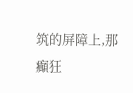筑的屏障上,那癲狂